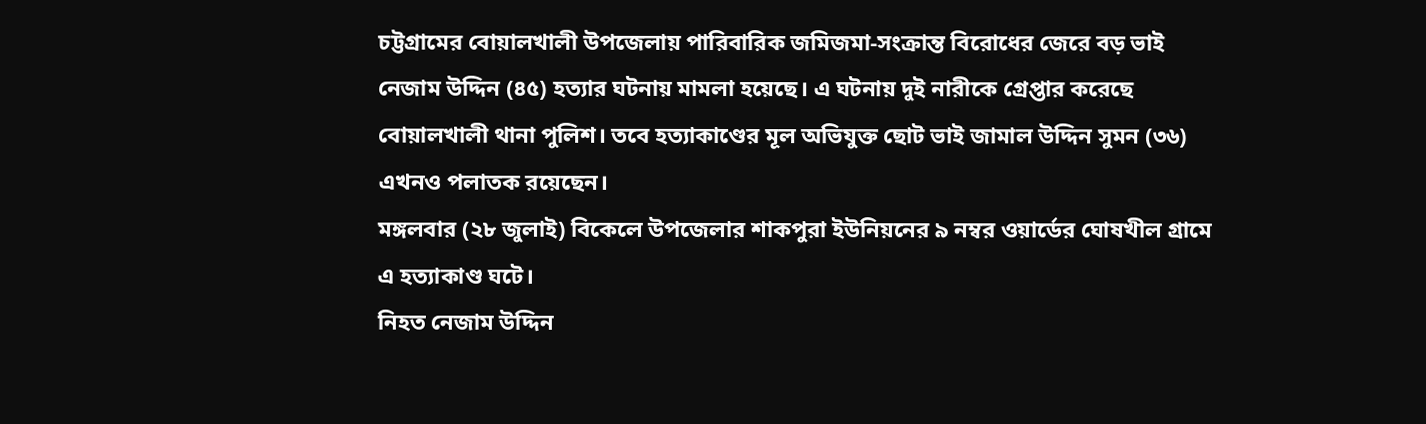চট্টগ্রামের বোয়ালখালী উপজেলায় পারিবারিক জমিজমা-সংক্রান্ত বিরোধের জেরে বড় ভাই নেজাম উদ্দিন (৪৫) হত্যার ঘটনায় মামলা হয়েছে। এ ঘটনায় দুই নারীকে গ্রেপ্তার করেছে বোয়ালখালী থানা পুলিশ। তবে হত্যাকাণ্ডের মূল অভিযুক্ত ছোট ভাই জামাল উদ্দিন সুমন (৩৬) এখনও পলাতক রয়েছেন।
মঙ্গলবার (২৮ জুলাই) বিকেলে উপজেলার শাকপুরা ইউনিয়নের ৯ নম্বর ওয়ার্ডের ঘোষখীল গ্রামে এ হত্যাকাণ্ড ঘটে।
নিহত নেজাম উদ্দিন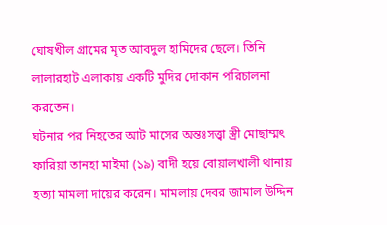ঘোষখীল গ্রামের মৃত আবদুল হামিদের ছেলে। তিনি লালারহাট এলাকায় একটি মুদির দোকান পরিচালনা করতেন।
ঘটনার পর নিহতের আট মাসের অন্তঃসত্ত্বা স্ত্রী মোছাম্মৎ ফারিয়া তানহা মাইমা (১৯) বাদী হয়ে বোয়ালখালী থানায় হত্যা মামলা দায়ের করেন। মামলায় দেবর জামাল উদ্দিন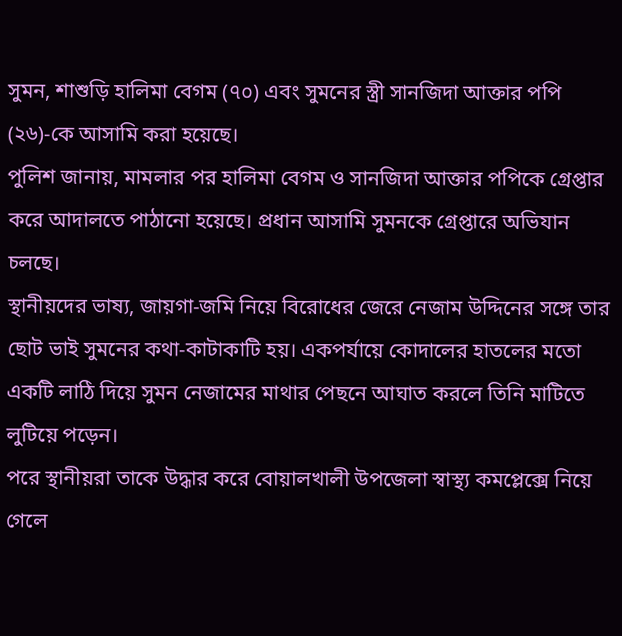সুমন, শাশুড়ি হালিমা বেগম (৭০) এবং সুমনের স্ত্রী সানজিদা আক্তার পপি (২৬)-কে আসামি করা হয়েছে।
পুলিশ জানায়, মামলার পর হালিমা বেগম ও সানজিদা আক্তার পপিকে গ্রেপ্তার করে আদালতে পাঠানো হয়েছে। প্রধান আসামি সুমনকে গ্রেপ্তারে অভিযান চলছে।
স্থানীয়দের ভাষ্য, জায়গা-জমি নিয়ে বিরোধের জেরে নেজাম উদ্দিনের সঙ্গে তার ছোট ভাই সুমনের কথা-কাটাকাটি হয়। একপর্যায়ে কোদালের হাতলের মতো একটি লাঠি দিয়ে সুমন নেজামের মাথার পেছনে আঘাত করলে তিনি মাটিতে লুটিয়ে পড়েন।
পরে স্থানীয়রা তাকে উদ্ধার করে বোয়ালখালী উপজেলা স্বাস্থ্য কমপ্লেক্সে নিয়ে গেলে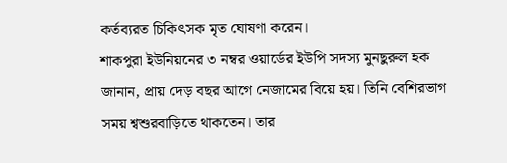কর্তব্যরত চিকিৎসক মৃত ঘোষণা করেন।
শাকপুরা ইউনিয়নের ৩ নম্বর ওয়ার্ডের ইউপি সদস্য মুনছুরুল হক জানান, প্রায় দেড় বছর আগে নেজামের বিয়ে হয়। তিনি বেশিরভাগ সময় শ্বশুরবাড়িতে থাকতেন। তার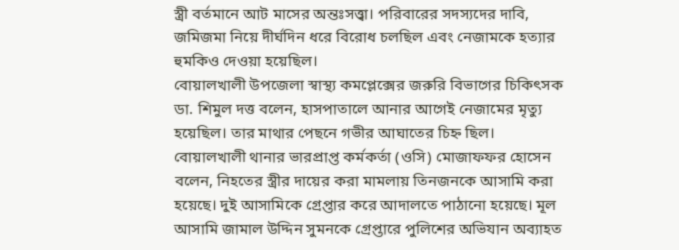স্ত্রী বর্তমানে আট মাসের অন্তঃসত্ত্বা। পরিবারের সদস্যদের দাবি, জমিজমা নিয়ে দীর্ঘদিন ধরে বিরোধ চলছিল এবং নেজামকে হত্যার হুমকিও দেওয়া হয়েছিল।
বোয়ালখালী উপজেলা স্বাস্থ্য কমপ্লেক্সের জরুরি বিভাগের চিকিৎসক ডা. শিমুল দত্ত বলেন, হাসপাতালে আনার আগেই নেজামের মৃত্যু হয়েছিল। তার মাথার পেছনে গভীর আঘাতের চিহ্ন ছিল।
বোয়ালখালী থানার ভারপ্রাপ্ত কর্মকর্তা (ওসি) মোজাফফর হোসেন বলেন, নিহতের স্ত্রীর দায়ের করা মামলায় তিনজনকে আসামি করা হয়েছে। দুই আসামিকে গ্রেপ্তার করে আদালতে পাঠানো হয়েছে। মূল আসামি জামাল উদ্দিন সুমনকে গ্রেপ্তারে পুলিশের অভিযান অব্যাহত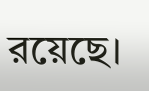রয়েছে।